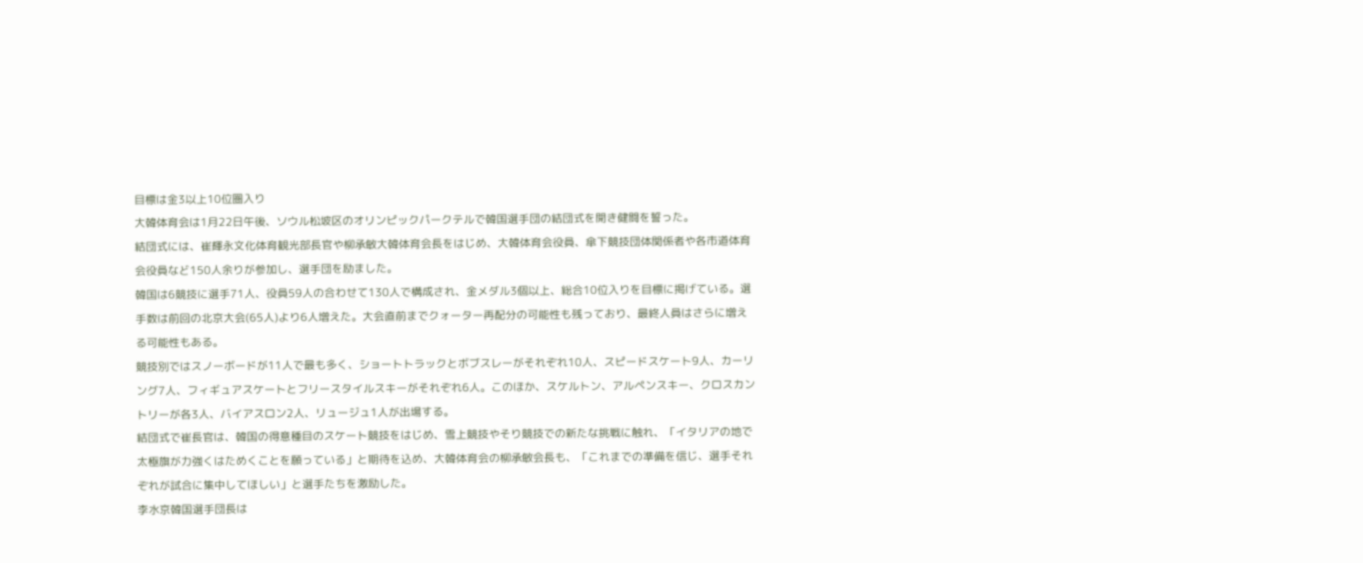目標は金3以上10位圏入り
大韓体育会は1月22日午後、ソウル松坡区のオリンピックパークテルで韓国選手団の結団式を開き健闘を誓った。
結団式には、崔輝永文化体育観光部長官や柳承敏大韓体育会長をはじめ、大韓体育会役員、傘下競技団体関係者や各市道体育会役員など150人余りが参加し、選手団を励ました。
韓国は6競技に選手71人、役員59人の合わせて130人で構成され、金メダル3個以上、総合10位入りを目標に掲げている。選手数は前回の北京大会(65人)より6人増えた。大会直前までクォーター再配分の可能性も残っており、最終人員はさらに増える可能性もある。
競技別ではスノーボードが11人で最も多く、ショートトラックとボブスレーがそれぞれ10人、スピードスケート9人、カーリング7人、フィギュアスケートとフリースタイルスキーがそれぞれ6人。このほか、スケルトン、アルペンスキー、クロスカントリーが各3人、バイアスロン2人、リュージュ1人が出場する。
結団式で崔長官は、韓国の得意種目のスケート競技をはじめ、雪上競技やそり競技での新たな挑戦に触れ、「イタリアの地で太極旗が力強くはためくことを願っている」と期待を込め、大韓体育会の柳承敏会長も、「これまでの準備を信じ、選手それぞれが試合に集中してほしい」と選手たちを激励した。
李水京韓国選手団長は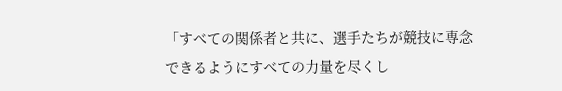「すべての関係者と共に、選手たちが競技に専念できるようにすべての力量を尽くし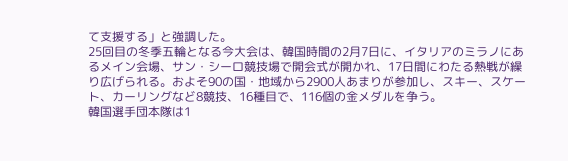て支援する」と強調した。
25回目の冬季五輪となる今大会は、韓国時間の2月7日に、イタリアのミラノにあるメイン会場、サン・シーロ競技場で開会式が開かれ、17日間にわたる熱戦が繰り広げられる。およそ90の国・地域から2900人あまりが参加し、スキー、スケート、カーリングなど8競技、16種目で、116個の金メダルを争う。
韓国選手団本隊は1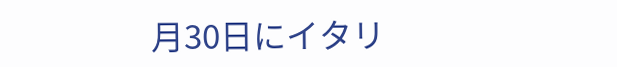月30日にイタリ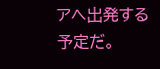アへ出発する予定だ。